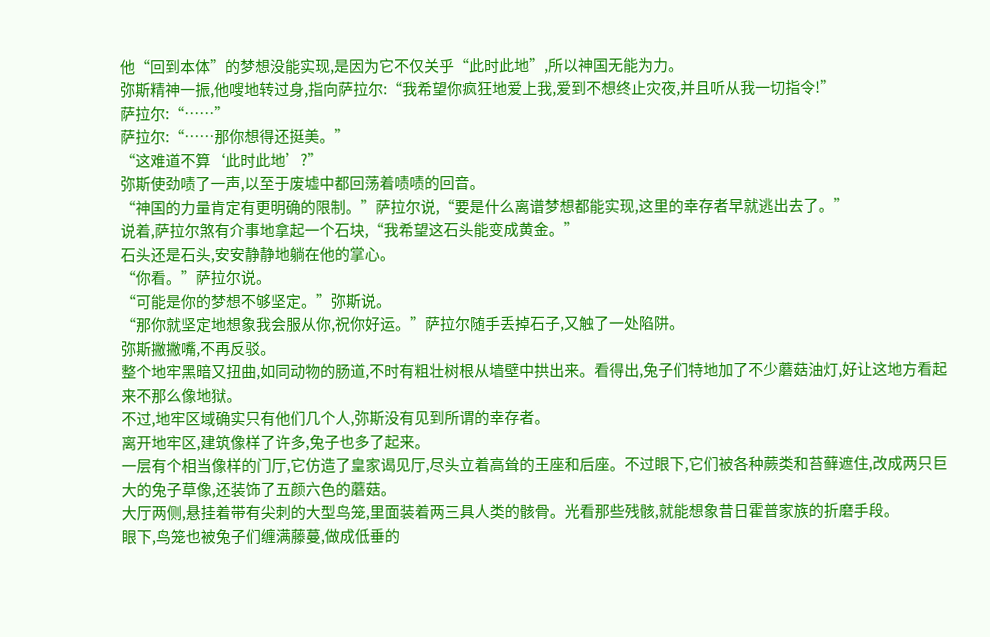他“回到本体”的梦想没能实现,是因为它不仅关乎“此时此地”,所以神国无能为力。
弥斯精神一振,他嗖地转过身,指向萨拉尔:“我希望你疯狂地爱上我,爱到不想终止灾夜,并且听从我一切指令!”
萨拉尔:“……”
萨拉尔:“……那你想得还挺美。”
“这难道不算‘此时此地’?”
弥斯使劲啧了一声,以至于废墟中都回荡着啧啧的回音。
“神国的力量肯定有更明确的限制。”萨拉尔说,“要是什么离谱梦想都能实现,这里的幸存者早就逃出去了。”
说着,萨拉尔煞有介事地拿起一个石块,“我希望这石头能变成黄金。”
石头还是石头,安安静静地躺在他的掌心。
“你看。”萨拉尔说。
“可能是你的梦想不够坚定。”弥斯说。
“那你就坚定地想象我会服从你,祝你好运。”萨拉尔随手丢掉石子,又触了一处陷阱。
弥斯撇撇嘴,不再反驳。
整个地牢黑暗又扭曲,如同动物的肠道,不时有粗壮树根从墙壁中拱出来。看得出,兔子们特地加了不少蘑菇油灯,好让这地方看起来不那么像地狱。
不过,地牢区域确实只有他们几个人,弥斯没有见到所谓的幸存者。
离开地牢区,建筑像样了许多,兔子也多了起来。
一层有个相当像样的门厅,它仿造了皇家谒见厅,尽头立着高耸的王座和后座。不过眼下,它们被各种蕨类和苔藓遮住,改成两只巨大的兔子草像,还装饰了五颜六色的蘑菇。
大厅两侧,悬挂着带有尖刺的大型鸟笼,里面装着两三具人类的骸骨。光看那些残骸,就能想象昔日霍普家族的折磨手段。
眼下,鸟笼也被兔子们缠满藤蔓,做成低垂的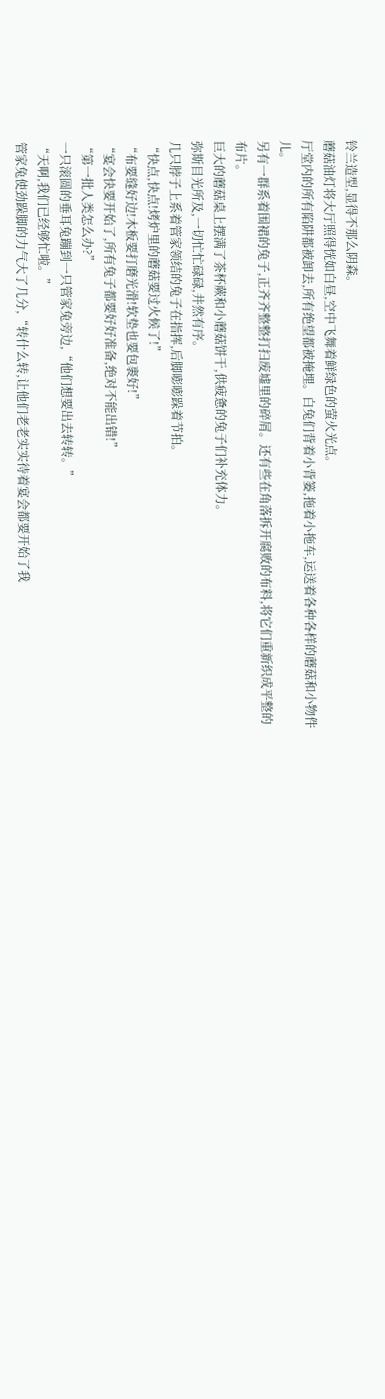铃兰造型,显得不那么阴森。
蘑菇油灯将大厅照得恍如白昼,空中飞舞着鲜绿色的萤火光点。
厅堂内的所有陷阱都被卸去,所有绝望都被掩埋。白兔们背着小背篓,拖着小拖车,运送着各种各样的蘑菇和小物件儿。
另有一群系着围裙的兔子,正齐齐整整打扫废墟里的碎屑。还有些在角落拆开腐败的布料,将它们重新织成平整的布片。
巨大的蘑菇桌上摆满了茶杯蕨和小蘑菇饼干,供疲惫的兔子们补充体力。
弥斯目光所及,一切忙忙碌碌,井然有序。
几只脖子上系着管家领结的兔子在指挥,后脚嘭嘭跺着节拍。
“快点,快点!烤炉里的蘑菇要过火候了!”
“布要缝好边!木板要打磨光滑!软垫也要包裹好!”
“宴会快要开始了,所有兔子都要好好准备,绝对不能出错!”
“第一批人类怎么办?”
一只滚圆的垂耳兔蹦到一只管家兔旁边,“他们想要出去转转。”
“天啊,我们已经够忙啦。”
管家兔使劲跺脚的力气大了几分,“转什么转,让他们老老实实待着宴会都要开始了我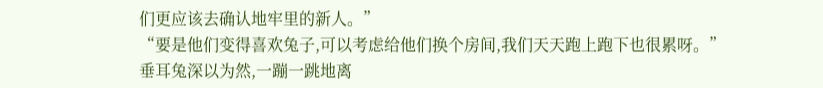们更应该去确认地牢里的新人。”
“要是他们变得喜欢兔子,可以考虑给他们换个房间,我们天天跑上跑下也很累呀。”
垂耳兔深以为然,一蹦一跳地离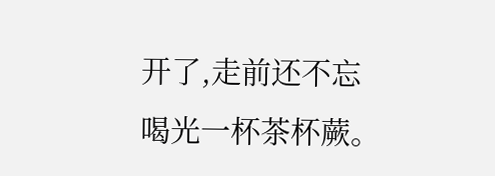开了,走前还不忘喝光一杯茶杯蕨。